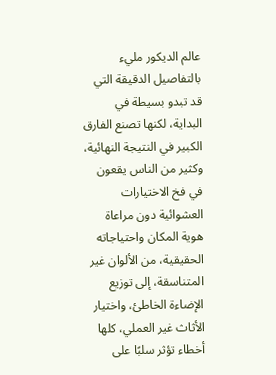عالم الديكور مليء بالتفاصيل الدقيقة التي قد تبدو بسيطة في البداية، لكنها تصنع الفارق الكبير في النتيجة النهائية، وكثير من الناس يقعون في فخ الاختيارات العشوائية دون مراعاة هوية المكان واحتياجاته الحقيقية، من الألوان غير المتناسقة، إلى توزيع الإضاءة الخاطئ، واختيار الأثاث غير العملي، كلها أخطاء تؤثر سلبًا على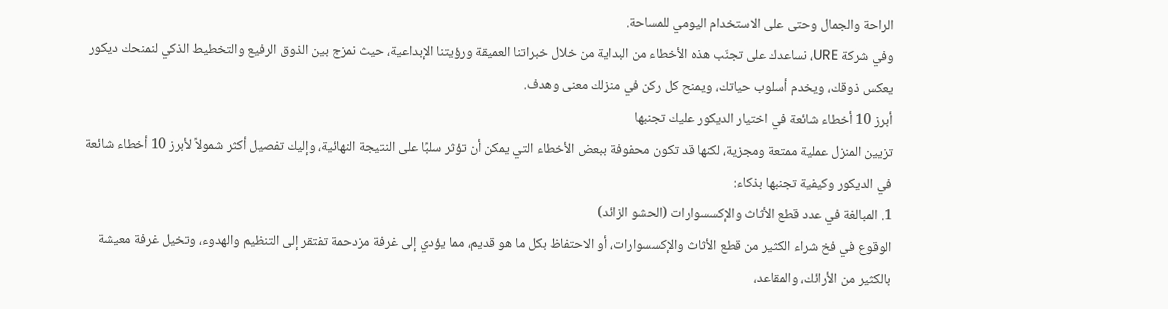الراحة والجمال وحتى على الاستخدام اليومي للمساحة.
وفي شركة URE، نساعدك على تجنّب هذه الأخطاء من البداية من خلال خبراتنا العميقة ورؤيتنا الإبداعية، حيث نمزج بين الذوق الرفيع والتخطيط الذكي لنمنحك ديكور يعكس ذوقك، ويخدم أسلوب حياتك، ويمنح كل ركن في منزلك معنى وهدف.
أبرز 10 أخطاء شائعة في اختيار الديكور عليك تجنبها
تزيين المنزل عملية ممتعة ومجزية، لكنها قد تكون محفوفة ببعض الأخطاء التي يمكن أن تؤثر سلبًا على النتيجة النهائية، وإليك تفصيل أكثر شمولاً لأبرز 10 أخطاء شائعة في الديكور وكيفية تجنبها بذكاء:
1. المبالغة في عدد قطع الأثاث والإكسسوارات (الحشو الزائد)
الوقوع في فخ شراء الكثير من قطع الأثاث والإكسسوارات، أو الاحتفاظ بكل ما هو قديم، مما يؤدي إلى غرفة مزدحمة تفتقر إلى التنظيم والهدوء، وتخيل غرفة معيشة بالكثير من الأرائك، والمقاعد،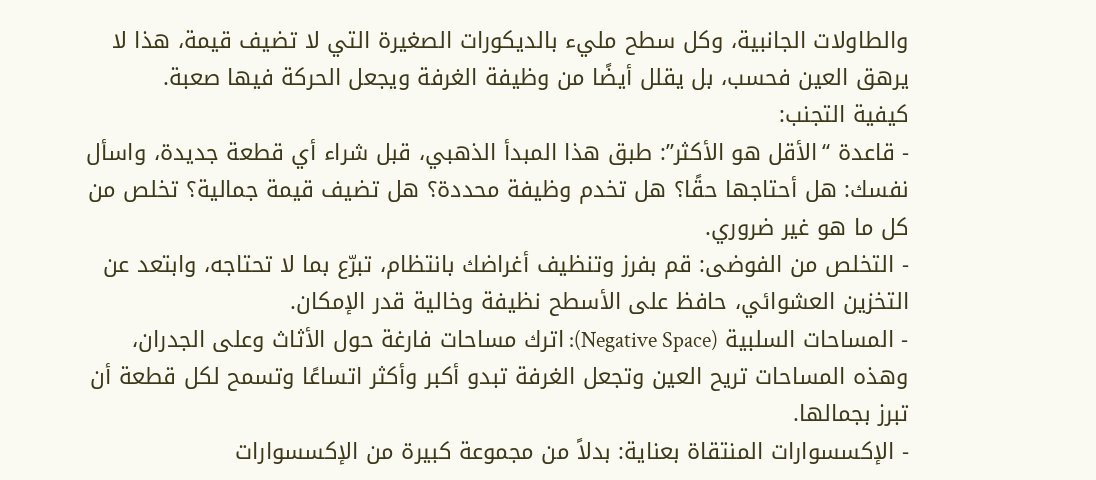والطاولات الجانبية، وكل سطح مليء بالديكورات الصغيرة التي لا تضيف قيمة، هذا لا يرهق العين فحسب، بل يقلل أيضًا من وظيفة الغرفة ويجعل الحركة فيها صعبة.
كيفية التجنب:
- قاعدة “الأقل هو الأكثر”: طبق هذا المبدأ الذهبي، قبل شراء أي قطعة جديدة، واسأل نفسك: هل أحتاجها حقًا؟ هل تخدم وظيفة محددة؟ هل تضيف قيمة جمالية؟ تخلص من كل ما هو غير ضروري.
- التخلص من الفوضى: قم بفرز وتنظيف أغراضك بانتظام، تبرّع بما لا تحتاجه، وابتعد عن التخزين العشوائي، حافظ على الأسطح نظيفة وخالية قدر الإمكان.
- المساحات السلبية (Negative Space): اترك مساحات فارغة حول الأثاث وعلى الجدران، وهذه المساحات تريح العين وتجعل الغرفة تبدو أكبر وأكثر اتساعًا وتسمح لكل قطعة أن تبرز بجمالها.
- الإكسسوارات المنتقاة بعناية: بدلاً من مجموعة كبيرة من الإكسسوارات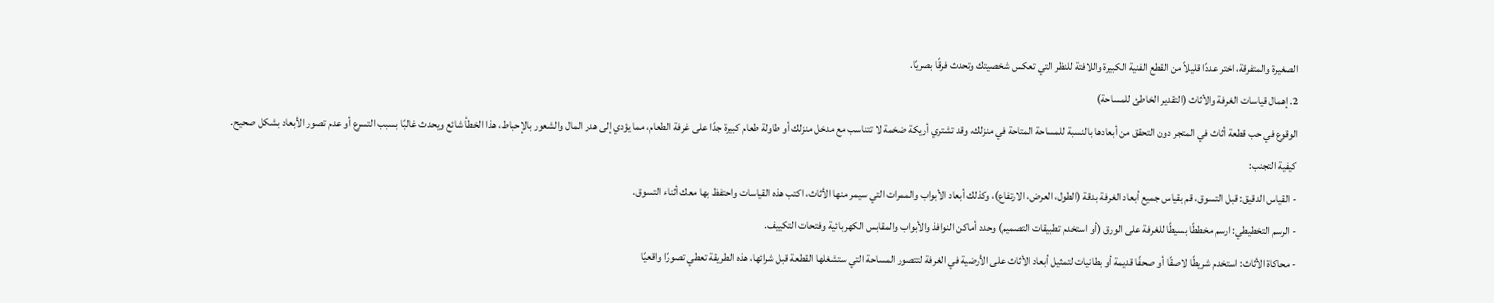الصغيرة والمتفرقة، اختر عددًا قليلاً من القطع الفنية الكبيرة واللافتة للنظر التي تعكس شخصيتك وتحدث فرقًا بصريًا.
2. إهمال قياسات الغرفة والأثاث (التقدير الخاطئ للمساحة)
الوقوع في حب قطعة أثاث في المتجر دون التحقق من أبعادها بالنسبة للمساحة المتاحة في منزلك، وقد تشتري أريكة ضخمة لا تتناسب مع مدخل منزلك أو طاولة طعام كبيرة جدًا على غرفة الطعام، مما يؤدي إلى هدر المال والشعور بالإحباط، هذا الخطأ شائع ويحدث غالبًا بسبب التسرع أو عدم تصور الأبعاد بشكل صحيح.
كيفية التجنب:
- القياس الدقيق: قبل التسوق، قم بقياس جميع أبعاد الغرفة بدقة (الطول، العرض، الارتفاع)، وكذلك أبعاد الأبواب والممرات التي سيمر منها الأثاث، اكتب هذه القياسات واحتفظ بها معك أثناء التسوق.
- الرسم التخطيطي: ارسم مخططًا بسيطًا للغرفة على الورق (أو استخدم تطبيقات التصميم) وحدد أماكن النوافذ والأبواب والمقابس الكهربائية وفتحات التكييف.
- محاكاة الأثاث: استخدم شريطًا لاصقًا أو صحفًا قديمة أو بطانيات لتمثيل أبعاد الأثاث على الأرضية في الغرفة لتتصور المساحة التي ستشغلها القطعة قبل شرائها، هذه الطريقة تعطي تصورًا واقعيًا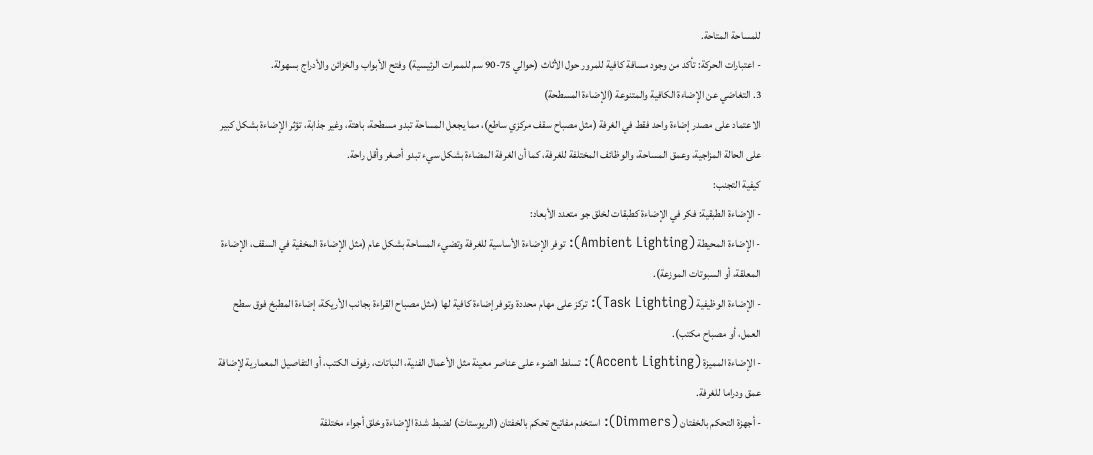للمساحة المتاحة.
- اعتبارات الحركة: تأكد من وجود مسافة كافية للمرور حول الأثاث (حوالي 75-90 سم للممرات الرئيسية) وفتح الأبواب والخزائن والأدراج بسهولة.
3. التغاضي عن الإضاءة الكافية والمتنوعة (الإضاءة المسطحة)
الاعتماد على مصدر إضاءة واحد فقط في الغرفة (مثل مصباح سقف مركزي ساطع)، مما يجعل المساحة تبدو مسطحة، باهتة، وغير جذابة، تؤثر الإضاءة بشكل كبير على الحالة المزاجية، وعمق المساحة، والوظائف المختلفة للغرفة، كما أن الغرفة المضاءة بشكل سيء تبدو أصغر وأقل راحة.
كيفية التجنب:
- الإضاءة الطبقية: فكر في الإضاءة كطبقات لخلق جو متعدد الأبعاد:
- الإضاءة المحيطة (Ambient Lighting): توفر الإضاءة الأساسية للغرفة وتضيء المساحة بشكل عام (مثل الإضاءة المخفية في السقف، الإضاءة المعلقة، أو السبوتات الموزعة).
- الإضاءة الوظيفية (Task Lighting): تركز على مهام محددة وتوفر إضاءة كافية لها (مثل مصباح القراءة بجانب الأريكة، إضاءة المطبخ فوق سطح العمل، أو مصباح مكتب).
- الإضاءة المميزة (Accent Lighting): تسلط الضوء على عناصر معينة مثل الأعمال الفنية، النباتات، رفوف الكتب، أو التفاصيل المعمارية لإضافة عمق ودراما للغرفة.
- أجهزة التحكم بالخفتان (Dimmers): استخدم مفاتيح تحكم بالخفتان (الريوستات) لضبط شدة الإضاءة وخلق أجواء مختلفة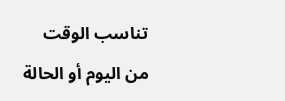تناسب الوقت من اليوم أو الحالة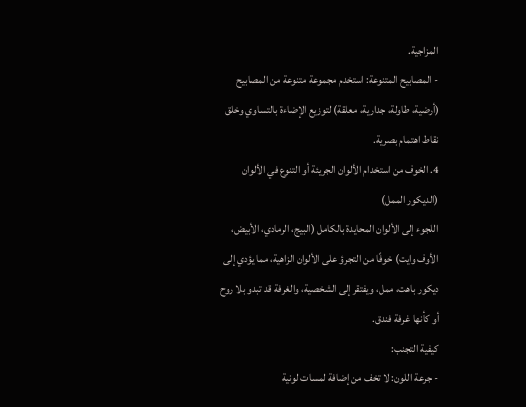المزاجية.
- المصابيح المتنوعة: استخدم مجموعة متنوعة من المصابيح (أرضية، طاولة، جدارية، معلقة) لتوزيع الإضاءة بالتساوي وخلق نقاط اهتمام بصرية.
4. الخوف من استخدام الألوان الجريئة أو التنوع في الألوان (الديكور الممل)
اللجوء إلى الألوان المحايدة بالكامل (البيج، الرمادي، الأبيض، الأوف وايت) خوفًا من التجرؤ على الألوان الزاهية، مما يؤدي إلى ديكور باهت، ممل، ويفتقر إلى الشخصية، والغرفة قد تبدو بلا روح أو كأنها غرفة فندق.
كيفية التجنب:
- جرعة اللون: لا تخف من إضافة لمسات لونية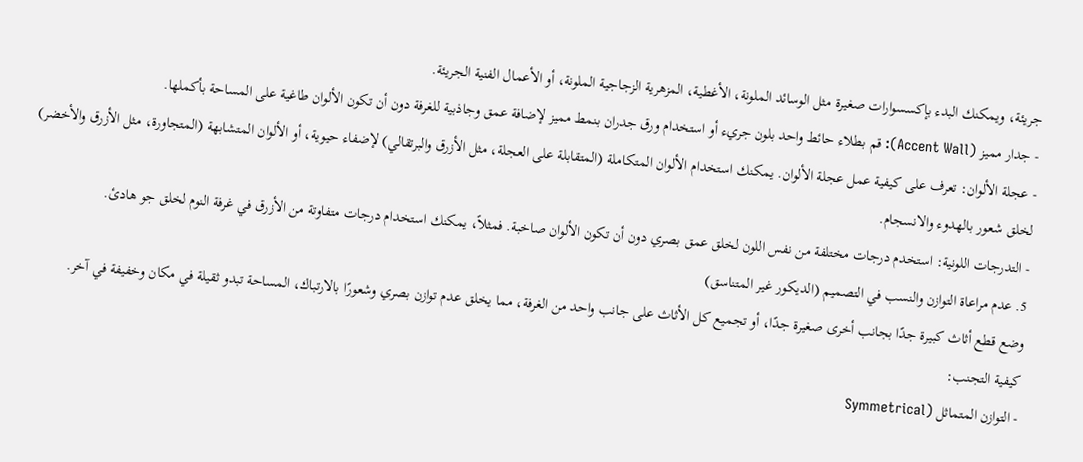جريئة، ويمكنك البدء بإكسسوارات صغيرة مثل الوسائد الملونة، الأغطية، المزهرية الزجاجية الملونة، أو الأعمال الفنية الجريئة.
- جدار مميز (Accent Wall): قم بطلاء حائط واحد بلون جريء أو استخدام ورق جدران بنمط مميز لإضافة عمق وجاذبية للغرفة دون أن تكون الألوان طاغية على المساحة بأكملها.
- عجلة الألوان: تعرف على كيفية عمل عجلة الألوان. يمكنك استخدام الألوان المتكاملة (المتقابلة على العجلة، مثل الأزرق والبرتقالي) لإضفاء حيوية، أو الألوان المتشابهة (المتجاورة، مثل الأزرق والأخضر) لخلق شعور بالهدوء والانسجام.
- التدرجات اللونية: استخدم درجات مختلفة من نفس اللون لخلق عمق بصري دون أن تكون الألوان صاخبة. فمثلاً، يمكنك استخدام درجات متفاوتة من الأزرق في غرفة النوم لخلق جو هادئ.
5. عدم مراعاة التوازن والنسب في التصميم (الديكور غير المتناسق)
وضع قطع أثاث كبيرة جدًا بجانب أخرى صغيرة جدًا، أو تجميع كل الأثاث على جانب واحد من الغرفة، مما يخلق عدم توازن بصري وشعورًا بالارتباك، المساحة تبدو ثقيلة في مكان وخفيفة في آخر.
كيفية التجنب:
- التوازن المتماثل (Symmetrical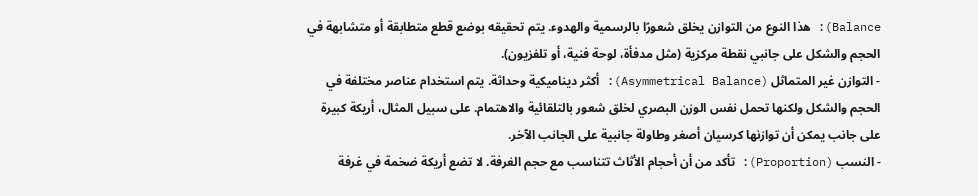Balance): هذا النوع من التوازن يخلق شعورًا بالرسمية والهدوء. يتم تحقيقه بوضع قطع متطابقة أو متشابهة في الحجم والشكل على جانبي نقطة مركزية (مثل مدفأة، لوحة فنية، أو تلفزيون).
- التوازن غير المتماثل (Asymmetrical Balance): أكثر ديناميكية وحداثة. يتم استخدام عناصر مختلفة في الحجم والشكل ولكنها تحمل نفس الوزن البصري لخلق شعور بالتلقائية والاهتمام. على سبيل المثال، أريكة كبيرة على جانب يمكن أن توازنها كرسيان أصغر وطاولة جانبية على الجانب الآخر.
- النسب (Proportion): تأكد من أن أحجام الأثاث تتناسب مع حجم الغرفة. لا تضع أريكة ضخمة في غرفة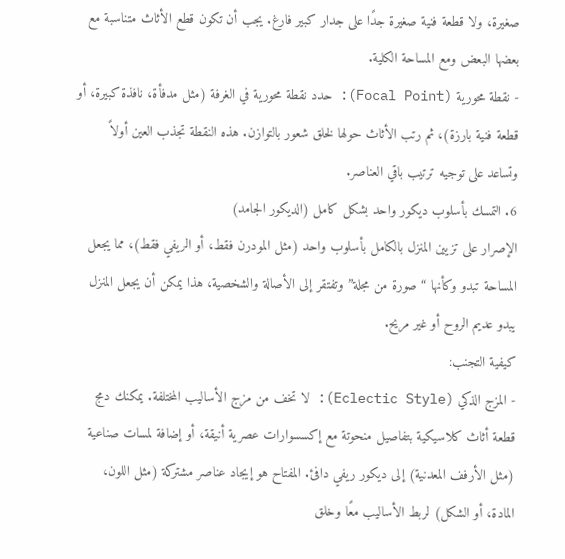صغيرة، ولا قطعة فنية صغيرة جدًا على جدار كبير فارغ. يجب أن تكون قطع الأثاث متناسبة مع بعضها البعض ومع المساحة الكلية.
- نقطة محورية (Focal Point): حدد نقطة محورية في الغرفة (مثل مدفأة، نافذة كبيرة، أو قطعة فنية بارزة)، ثم رتب الأثاث حولها لخلق شعور بالتوازن. هذه النقطة تجذب العين أولاً وتساعد على توجيه ترتيب باقي العناصر.
6. التمسك بأسلوب ديكور واحد بشكل كامل (الديكور الجامد)
الإصرار على تزيين المنزل بالكامل بأسلوب واحد (مثل المودرن فقط، أو الريفي فقط)، مما يجعل المساحة تبدو وكأنها “صورة من مجلة” وتفتقر إلى الأصالة والشخصية، هذا يمكن أن يجعل المنزل يبدو عديم الروح أو غير مريح.
كيفية التجنب:
- المزج الذكي (Eclectic Style): لا تخف من مزج الأساليب المختلفة. يمكنك دمج قطعة أثاث كلاسيكية بتفاصيل منحوتة مع إكسسوارات عصرية أنيقة، أو إضافة لمسات صناعية (مثل الأرفف المعدنية) إلى ديكور ريفي دافئ. المفتاح هو إيجاد عناصر مشتركة (مثل اللون، المادة، أو الشكل) لربط الأساليب معًا وخلق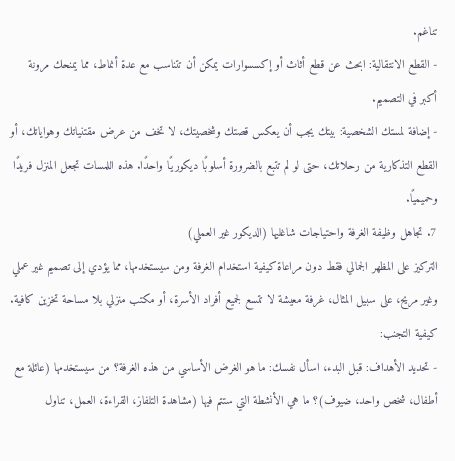تناغم.
- القطع الانتقالية: ابحث عن قطع أثاث أو إكسسوارات يمكن أن تتناسب مع عدة أنماط، مما يمنحك مرونة أكبر في التصميم.
- إضافة لمستك الشخصية: بيتك يجب أن يعكس قصتك وشخصيتك، لا تخف من عرض مقتنياتك وهواياتك، أو القطع التذكارية من رحلاتك، حتى لو لم تتبع بالضرورة أسلوبًا ديكوريًا واحدًا. هذه اللمسات تجعل المنزل فريدًا وحميميًا.
7. تجاهل وظيفة الغرفة واحتياجات شاغليها (الديكور غير العملي)
التركيز على المظهر الجمالي فقط دون مراعاة كيفية استخدام الغرفة ومن سيستخدمها، مما يؤدي إلى تصميم غير عملي وغير مريح، على سبيل المثال، غرفة معيشة لا تتسع لجميع أفراد الأسرة، أو مكتب منزلي بلا مساحة تخزين كافية.
كيفية التجنب:
- تحديد الأهداف: قبل البدء، اسأل نفسك: ما هو الغرض الأساسي من هذه الغرفة؟ من سيستخدمها (عائلة مع أطفال، شخص واحد، ضيوف)؟ ما هي الأنشطة التي ستتم فيها (مشاهدة التلفاز، القراءة، العمل، تناول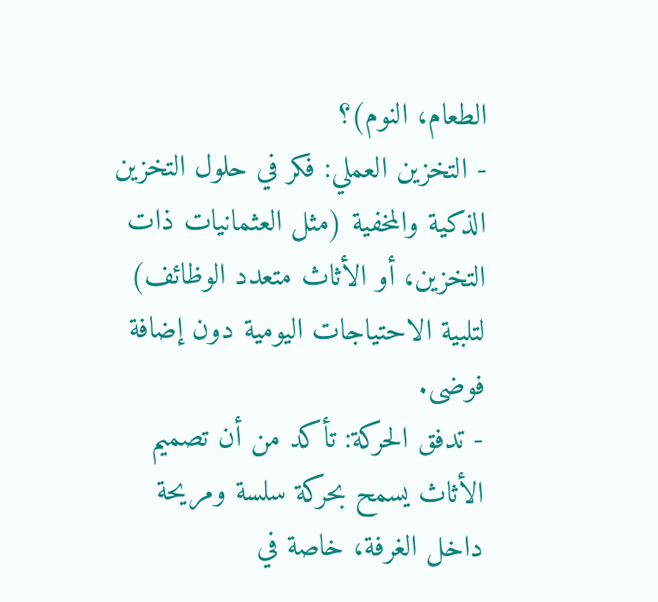الطعام، النوم)؟
- التخزين العملي: فكر في حلول التخزين الذكية والمخفية (مثل العثمانيات ذات التخزين، أو الأثاث متعدد الوظائف) لتلبية الاحتياجات اليومية دون إضافة فوضى.
- تدفق الحركة: تأكد من أن تصميم الأثاث يسمح بحركة سلسة ومريحة داخل الغرفة، خاصة في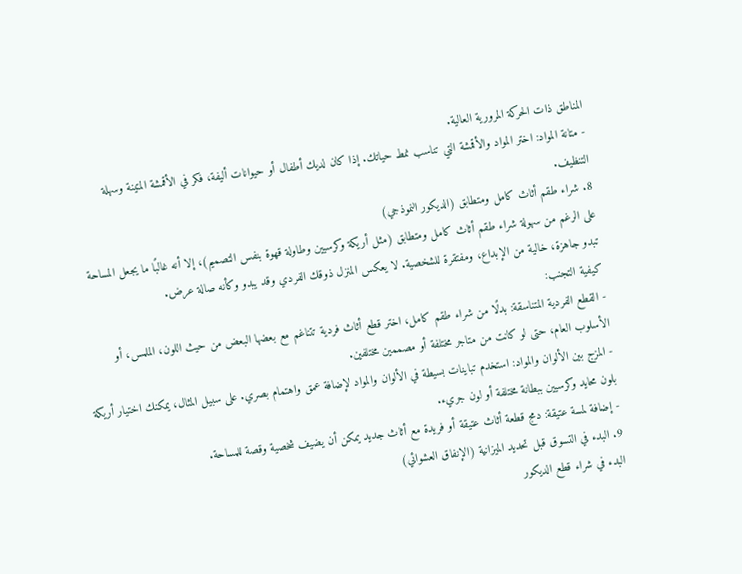المناطق ذات الحركة المرورية العالية.
- متانة المواد: اختر المواد والأقمشة التي تناسب نمط حياتك. إذا كان لديك أطفال أو حيوانات أليفة، فكر في الأقمشة المتينة وسهلة التنظيف.
8. شراء طقم أثاث كامل ومتطابق (الديكور النموذجي)
على الرغم من سهولة شراء طقم أثاث كامل ومتطابق (مثل أريكة وكرسيين وطاولة قهوة بنفس التصميم)، إلا أنه غالبًا ما يجعل المساحة تبدو جاهزة، خالية من الإبداع، ومفتقرة للشخصية. لا يعكس المنزل ذوقك الفردي وقد يبدو وكأنه صالة عرض.
كيفية التجنب:
- القطع الفردية المتناسقة: بدلًا من شراء طقم كامل، اختر قطع أثاث فردية تتناغم مع بعضها البعض من حيث اللون، الملمس، أو الأسلوب العام، حتى لو كانت من متاجر مختلفة أو مصممين مختلفين.
- المزج بين الألوان والمواد: استخدم تباينات بسيطة في الألوان والمواد لإضافة عمق واهتمام بصري. على سبيل المثال، يمكنك اختيار أريكة بلون محايد وكرسيين ببطانة مختلفة أو لون جريء.
- إضافة لمسة عتيقة: دمج قطعة أثاث عتيقة أو فريدة مع أثاث جديد يمكن أن يضيف شخصية وقصة للمساحة.
9. البدء في التسوق قبل تحديد الميزانية (الإنفاق العشوائي)
البدء في شراء قطع الديكور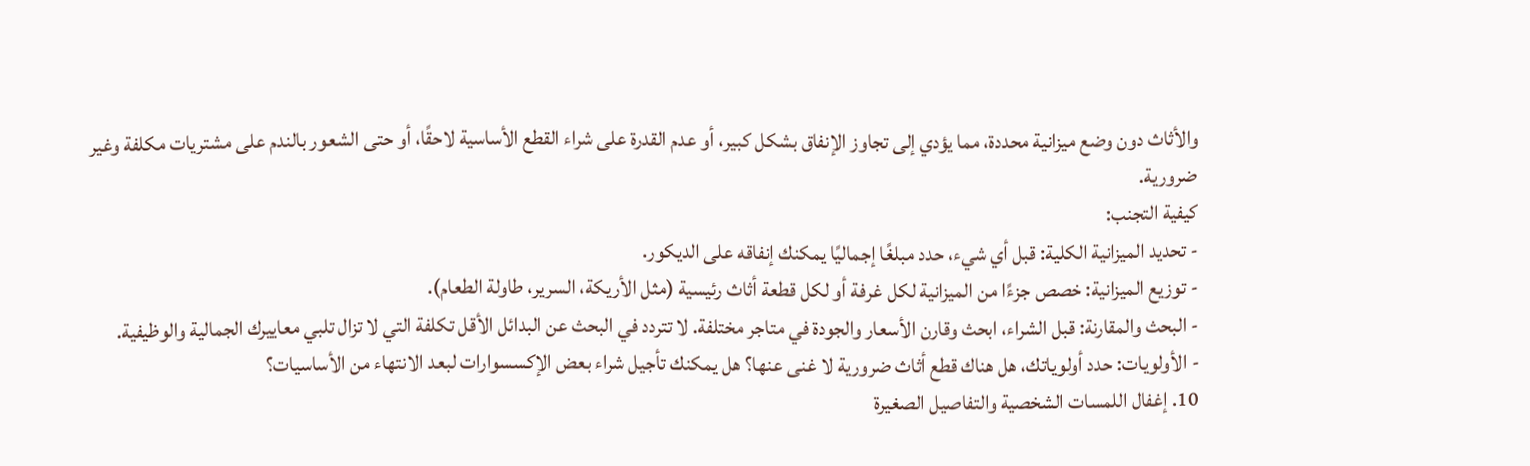والأثاث دون وضع ميزانية محددة، مما يؤدي إلى تجاوز الإنفاق بشكل كبير، أو عدم القدرة على شراء القطع الأساسية لاحقًا، أو حتى الشعور بالندم على مشتريات مكلفة وغير ضرورية.
كيفية التجنب:
- تحديد الميزانية الكلية: قبل أي شيء، حدد مبلغًا إجماليًا يمكنك إنفاقه على الديكور.
- توزيع الميزانية: خصص جزءًا من الميزانية لكل غرفة أو لكل قطعة أثاث رئيسية (مثل الأريكة، السرير، طاولة الطعام).
- البحث والمقارنة: قبل الشراء، ابحث وقارن الأسعار والجودة في متاجر مختلفة. لا تتردد في البحث عن البدائل الأقل تكلفة التي لا تزال تلبي معاييرك الجمالية والوظيفية.
- الأولويات: حدد أولوياتك، هل هناك قطع أثاث ضرورية لا غنى عنها؟ هل يمكنك تأجيل شراء بعض الإكسسوارات لبعد الانتهاء من الأساسيات؟
10. إغفال اللمسات الشخصية والتفاصيل الصغيرة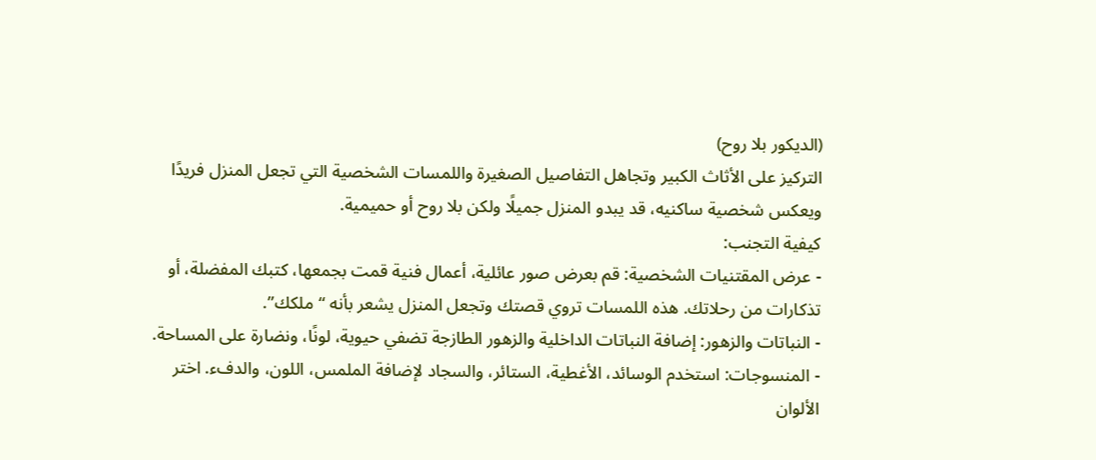(الديكور بلا روح)
التركيز على الأثاث الكبير وتجاهل التفاصيل الصغيرة واللمسات الشخصية التي تجعل المنزل فريدًا ويعكس شخصية ساكنيه، قد يبدو المنزل جميلًا ولكن بلا روح أو حميمية.
كيفية التجنب:
- عرض المقتنيات الشخصية: قم بعرض صور عائلية، أعمال فنية قمت بجمعها، كتبك المفضلة، أو تذكارات من رحلاتك. هذه اللمسات تروي قصتك وتجعل المنزل يشعر بأنه “ملكك”.
- النباتات والزهور: إضافة النباتات الداخلية والزهور الطازجة تضفي حيوية، لونًا، ونضارة على المساحة.
- المنسوجات: استخدم الوسائد، الأغطية، الستائر، والسجاد لإضافة الملمس، اللون، والدفء. اختر الألوان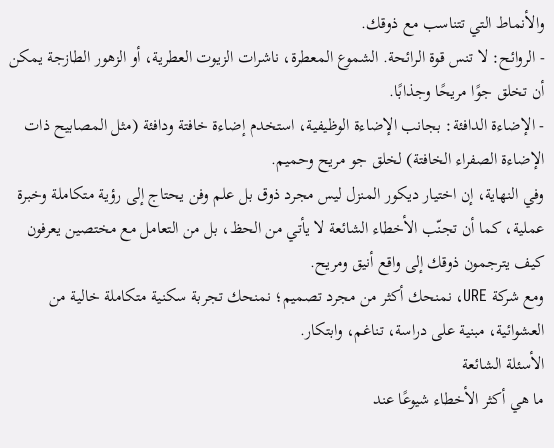والأنماط التي تتناسب مع ذوقك.
- الروائح: لا تنس قوة الرائحة. الشموع المعطرة، ناشرات الزيوت العطرية، أو الزهور الطازجة يمكن أن تخلق جوًا مريحًا وجذابًا.
- الإضاءة الدافئة: بجانب الإضاءة الوظيفية، استخدم إضاءة خافتة ودافئة (مثل المصابيح ذات الإضاءة الصفراء الخافتة) لخلق جو مريح وحميم.
وفي النهاية، إن اختيار ديكور المنزل ليس مجرد ذوق بل علم وفن يحتاج إلى رؤية متكاملة وخبرة عملية، كما أن تجنّب الأخطاء الشائعة لا يأتي من الحظ، بل من التعامل مع مختصين يعرفون كيف يترجمون ذوقك إلى واقع أنيق ومريح.
ومع شركة URE، نمنحك أكثر من مجرد تصميم؛ نمنحك تجربة سكنية متكاملة خالية من العشوائية، مبنية على دراسة، تناغم، وابتكار.
الأسئلة الشائعة
ما هي أكثر الأخطاء شيوعًا عند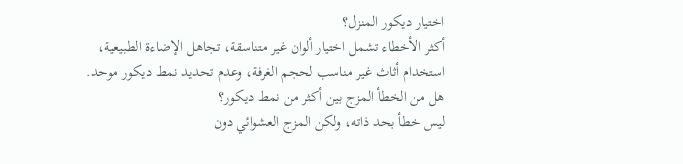اختيار ديكور المنزل؟
أكثر الأخطاء تشمل اختيار ألوان غير متناسقة، تجاهل الإضاءة الطبيعية، استخدام أثاث غير مناسب لحجم الغرفة، وعدم تحديد نمط ديكور موحد.
هل من الخطأ المزج بين أكثر من نمط ديكور؟
ليس خطأ بحد ذاته، ولكن المزج العشوائي دون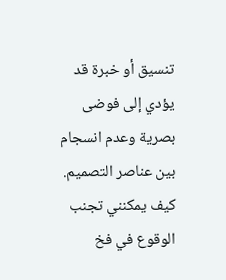تنسيق أو خبرة قد يؤدي إلى فوضى بصرية وعدم انسجام بين عناصر التصميم.
كيف يمكنني تجنب الوقوع في فخ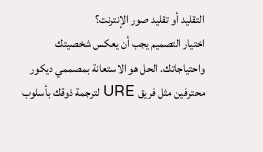التقليد أو تقليد صور الإنترنت؟
اختيار التصميم يجب أن يعكس شخصيتك واحتياجاتك. الحل هو الاستعانة بمصممي ديكور محترفين مثل فريق URE لترجمة ذوقك بأسلوب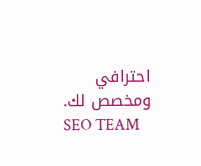احترافي ومخصص لك.
SEO TEAM